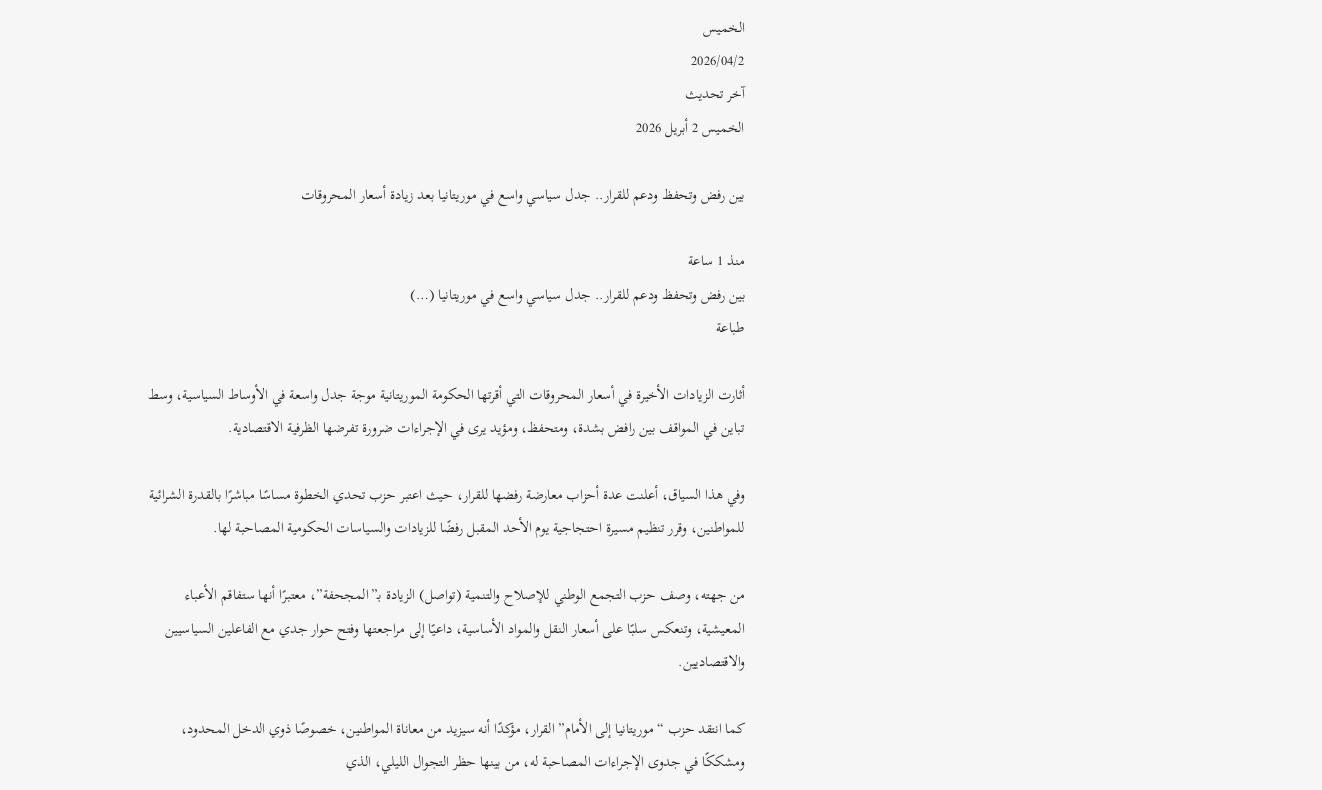الخميس
2026/04/2
آخر تحديث
الخميس 2 أبريل 2026

بين رفض وتحفظ ودعم للقرار.. جدل سياسي واسع في موريتانيا بعد زيادة أسعار المحروقات

منذ 1 ساعة
بين رفض وتحفظ ودعم للقرار.. جدل سياسي واسع في موريتانيا (…)
طباعة

أثارت الزيادات الأخيرة في أسعار المحروقات التي أقرتها الحكومة الموريتانية موجة جدل واسعة في الأوساط السياسية، وسط تباين في المواقف بين رافض بشدة، ومتحفظ، ومؤيد يرى في الإجراءات ضرورة تفرضها الظرفية الاقتصادية.

وفي هذا السياق، أعلنت عدة أحزاب معارضة رفضها للقرار، حيث اعتبر حزب تحدي الخطوة مساسًا مباشرًا بالقدرة الشرائية للمواطنين، وقرر تنظيم مسيرة احتجاجية يوم الأحد المقبل رفضًا للزيادات والسياسات الحكومية المصاحبة لها.

من جهته، وصف حزب التجمع الوطني للإصلاح والتنمية (تواصل) الزيادة بـ”المجحفة”، معتبرًا أنها ستفاقم الأعباء المعيشية، وتنعكس سلبًا على أسعار النقل والمواد الأساسية، داعيًا إلى مراجعتها وفتح حوار جدي مع الفاعلين السياسيين والاقتصاديين.

كما انتقد حزب “موريتانيا إلى الأمام” القرار، مؤكدًا أنه سيزيد من معاناة المواطنين، خصوصًا ذوي الدخل المحدود، ومشككًا في جدوى الإجراءات المصاحبة له، من بينها حظر التجوال الليلي، الذي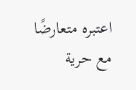اعتبره متعارضًا مع حرية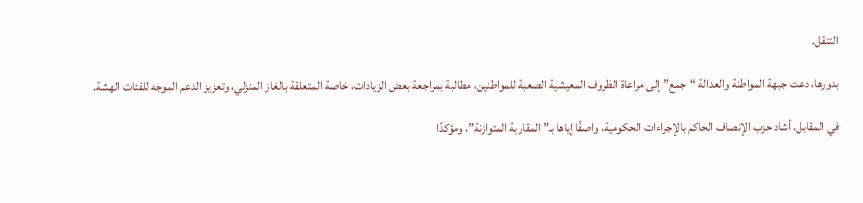التنقل.

بدورها، دعت جبهة المواطنة والعدالة “جمع” إلى مراعاة الظروف المعيشية الصعبة للمواطنين، مطالبة بمراجعة بعض الزيادات، خاصة المتعلقة بالغاز المنزلي، وتعزيز الدعم الموجه للفئات الهشة.

في المقابل، أشاد حزب الإنصاف الحاكم بالإجراءات الحكومية، واصفًا إياها بـ”المقاربة المتوازنة”، ومؤكدًا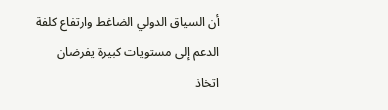أن السياق الدولي الضاغط وارتفاع كلفة الدعم إلى مستويات كبيرة يفرضان اتخاذ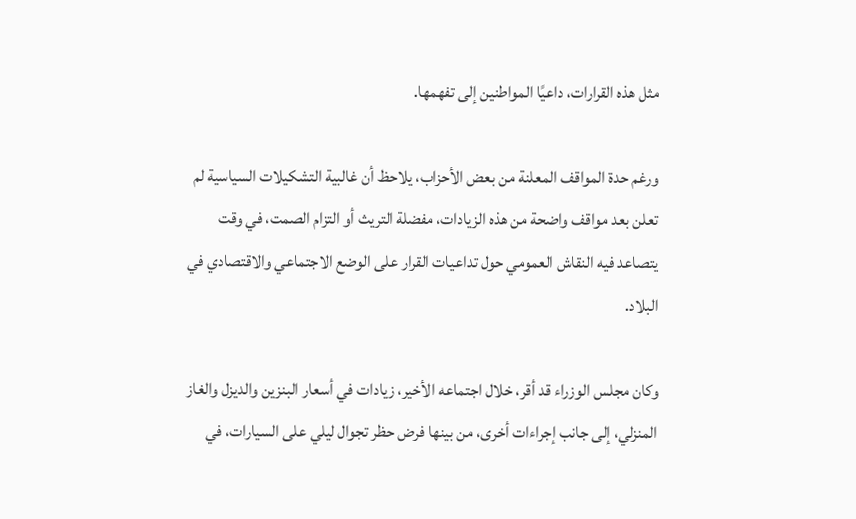مثل هذه القرارات، داعيًا المواطنين إلى تفهمها.

ورغم حدة المواقف المعلنة من بعض الأحزاب، يلاحظ أن غالبية التشكيلات السياسية لم تعلن بعد مواقف واضحة من هذه الزيادات، مفضلة التريث أو التزام الصمت، في وقت يتصاعد فيه النقاش العمومي حول تداعيات القرار على الوضع الاجتماعي والاقتصادي في البلاد.

وكان مجلس الوزراء قد أقر، خلال اجتماعه الأخير، زيادات في أسعار البنزين والديزل والغاز المنزلي، إلى جانب إجراءات أخرى، من بينها فرض حظر تجوال ليلي على السيارات، في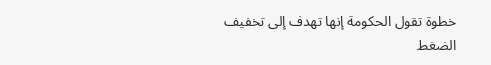خطوة تقول الحكومة إنها تهدف إلى تخفيف الضغط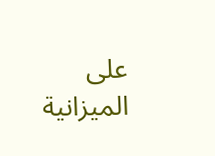على الميزانية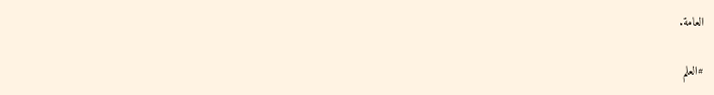العامة.

#العلم